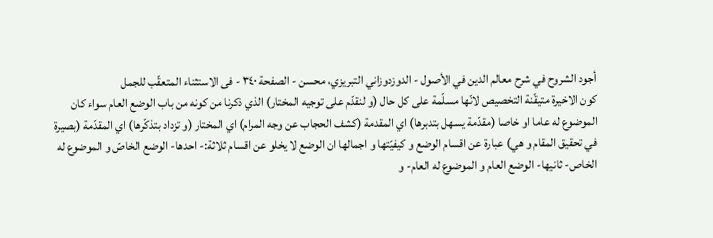أجود الشروح في شرح معالم الدين في الأصول - الدوزدوزاني التبريزي، محسن - الصفحة ٣٤٠ - فى الاستثناء المتعقّب للجمل
كون الاخيرة متيقّنة التخصيص لانّها مسلّمة على كل حال (و لنقدّم على توجيه المختار) الذي ذكرنا من كونه من باب الوضع العام سواء كان الموضوع له عاما او خاصا (مقدّمة يسهل بتدبرها) اي المقدمة (كشف الحجاب عن وجه المرام) اي المختار (و تزداد بتذكّرها) اي المقدّمة (بصيرة في تحقيق المقام و هي) عبارة عن اقسام الوضع و كيفيّتها و اجمالها ان الوضع لا يخلو عن اقسام ثلاثة:- احدها- الوضع الخاصّ و الموضوع له الخاص- ثانيها- الوضع العام و الموضوع له العام- و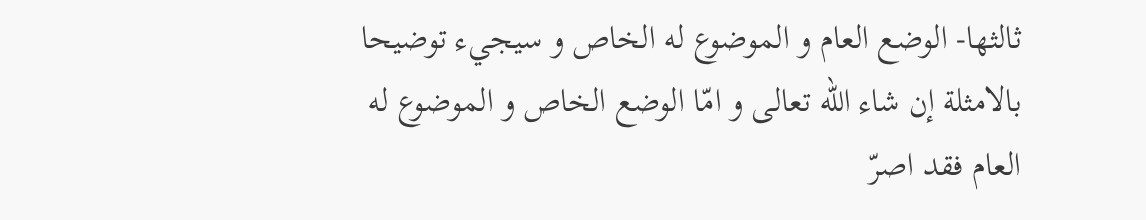ثالثها- الوضع العام و الموضوع له الخاص و سيجيء توضيحا بالامثلة إن شاء اللّه تعالى و امّا الوضع الخاص و الموضوع له العام فقد اصرّ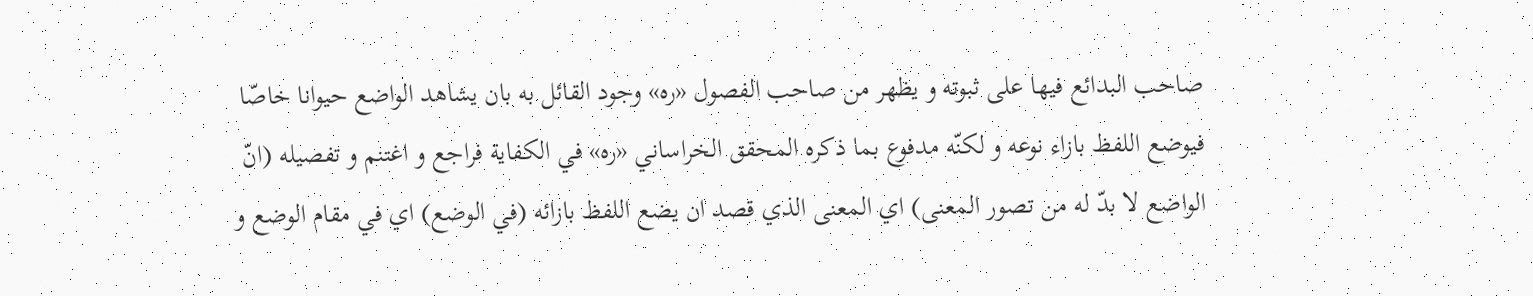صاحب البدائع فيها على ثبوته و يظهر من صاحب الفصول «ره» وجود القائل به بان يشاهد الواضع حيوانا خاصّا فيوضع اللفظ بازاء نوعه و لكنّه مدفوع بما ذكره المحقق الخراساني «ره» في الكفاية فراجع و اغتنم و تفصيله (انّ الواضع لا بدّ له من تصور المعنى) اي المعنى الذي قصد ان يضع اللفظ بازائه (في الوضع) اي في مقام الوضع و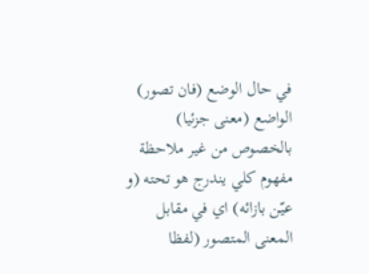في حال الوضع (فان تصور) الواضع (معنى جزئيا) بالخصوص من غير ملاحظة مفهوم كلي يندرج هو تحته (و عيّن بازائه) اي في مقابل المعنى المتصور (لفظا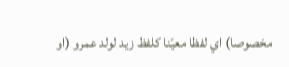مخصوصا) اي لفظا معيّنا كلفظ زيد لولد عمرو (او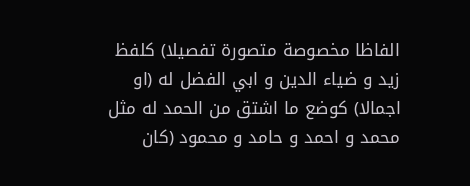الفاظا مخصوصة متصورة تفصيلا) كلفظ زيد و ضياء الدين و ابي الفضل له (او اجمالا) كوضع ما اشتق من الحمد له مثل محمد و احمد و حامد و محمود (كان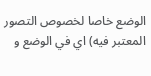الوضع خاصا لخصوص التصور المعتبر فيه) اي في الوضع و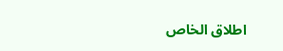اطلاق الخاص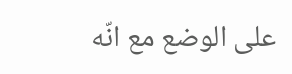على الوضع مع انّه